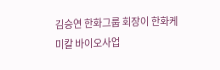김승연 한화그룹 회장이 한화케미칼 바이오사업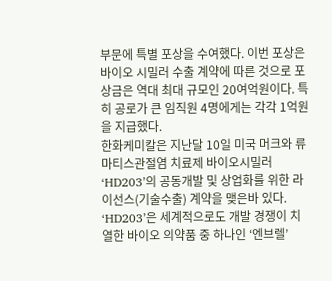부문에 특별 포상을 수여했다. 이번 포상은 바이오 시밀러 수출 계약에 따른 것으로 포상금은 역대 최대 규모인 20여억원이다. 특히 공로가 큰 임직원 4명에게는 각각 1억원을 지급했다.
한화케미칼은 지난달 10일 미국 머크와 류마티스관절염 치료제 바이오시밀러 ‘HD203’의 공동개발 및 상업화를 위한 라이선스(기술수출) 계약을 맺은바 있다.
‘HD203’은 세계적으로도 개발 경쟁이 치열한 바이오 의약품 중 하나인 ‘엔브렐’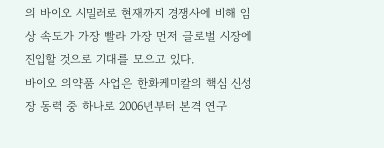의 바이오 시밀러로 현재까지 경쟁사에 비해 임상 속도가 가장 빨라 가장 먼저 글로벌 시장에 진입할 것으로 기대를 모으고 있다.
바이오 의약품 사업은 한화케미칼의 핵심 신성장 동력 중 하나로 2006년부터 본격 연구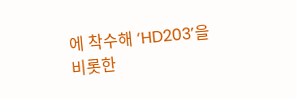에 착수해 ‘HD203’을 비롯한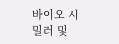바이오 시밀러 및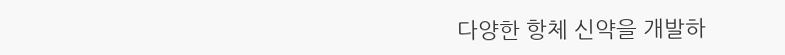다양한 항체 신약을 개발하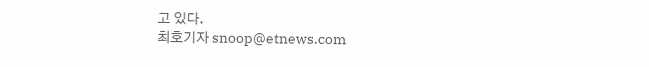고 있다.
최호기자 snoop@etnews.com